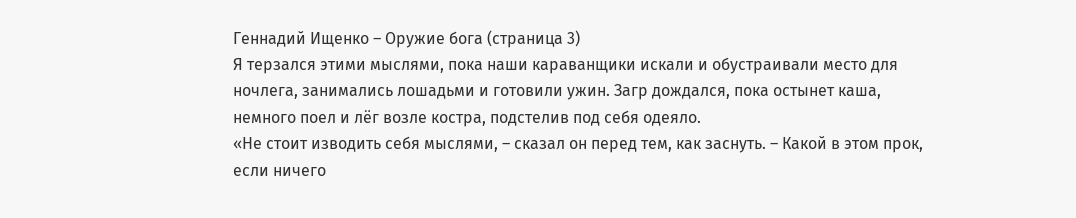Геннадий Ищенко – Оружие бога (страница 3)
Я терзался этими мыслями, пока наши караванщики искали и обустраивали место для ночлега, занимались лошадьми и готовили ужин. Загр дождался, пока остынет каша, немного поел и лёг возле костра, подстелив под себя одеяло.
«Не стоит изводить себя мыслями, – сказал он перед тем, как заснуть. – Какой в этом прок, если ничего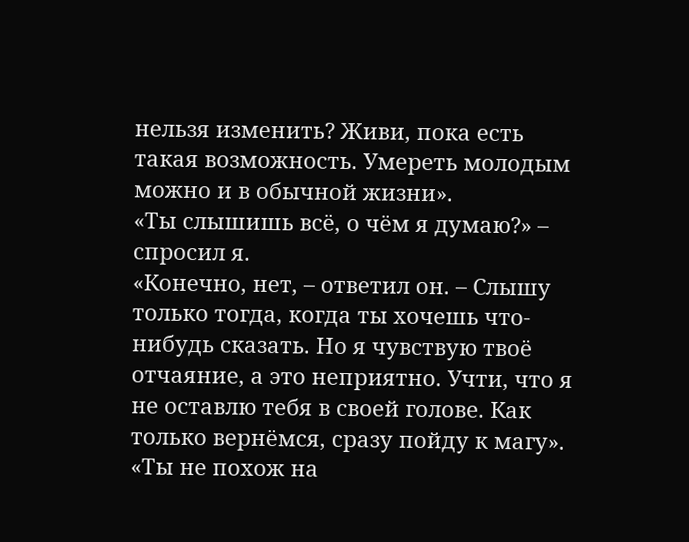нельзя изменить? Живи, пока есть такая возможность. Умереть молодым можно и в обычной жизни».
«Ты слышишь всё, о чём я думаю?» – спросил я.
«Конечно, нет, – ответил он. – Слышу только тогда, когда ты хочешь что-нибудь сказать. Но я чувствую твоё отчаяние, а это неприятно. Учти, что я не оставлю тебя в своей голове. Как только вернёмся, сразу пойду к магу».
«Ты не похож на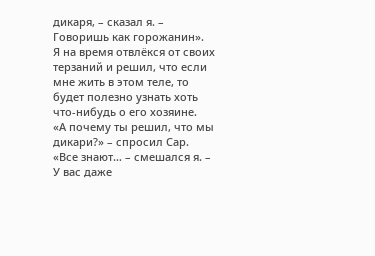дикаря, – сказал я. – Говоришь как горожанин».
Я на время отвлёкся от своих терзаний и решил, что если мне жить в этом теле, то будет полезно узнать хоть что-нибудь о его хозяине.
«А почему ты решил, что мы дикари?» – спросил Сар.
«Все знают… – смешался я. – У вас даже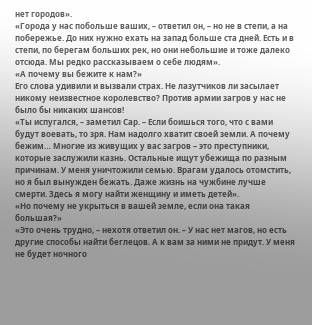нет городов».
«Города у нас побольше ваших, – ответил он, – но не в степи, а на побережье. До них нужно ехать на запад больше ста дней. Есть и в степи, по берегам больших рек, но они небольшие и тоже далеко отсюда. Мы редко рассказываем о себе людям».
«А почему вы бежите к нам?»
Его слова удивили и вызвали страх. Не лазутчиков ли засылает никому неизвестное королевство? Против армии загров у нас не было бы никаких шансов!
«Ты испугался, – заметил Сар. – Если боишься того, что с вами будут воевать, то зря. Нам надолго хватит своей земли. А почему бежим… Многие из живущих у вас загров – это преступники, которые заслужили казнь. Остальные ищут убежища по разным причинам. У меня уничтожили семью. Врагам удалось отомстить, но я был вынужден бежать. Даже жизнь на чужбине лучше смерти. Здесь я могу найти женщину и иметь детей».
«Но почему не укрыться в вашей земле, если она такая большая?»
«Это очень трудно, – нехотя ответил он. – У нас нет магов, но есть другие способы найти беглецов. А к вам за ними не придут. У меня не будет ночного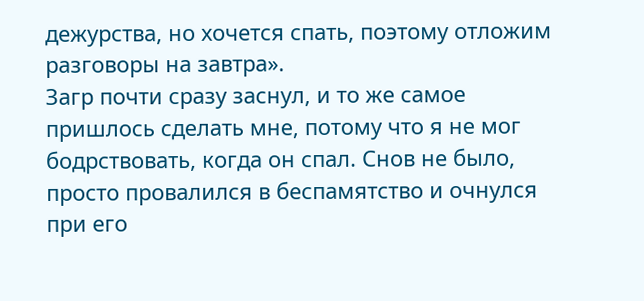дежурства, но хочется спать, поэтому отложим разговоры на завтра».
Загр почти сразу заснул, и то же самое пришлось сделать мне, потому что я не мог бодрствовать, когда он спал. Снов не было, просто провалился в беспамятство и очнулся при его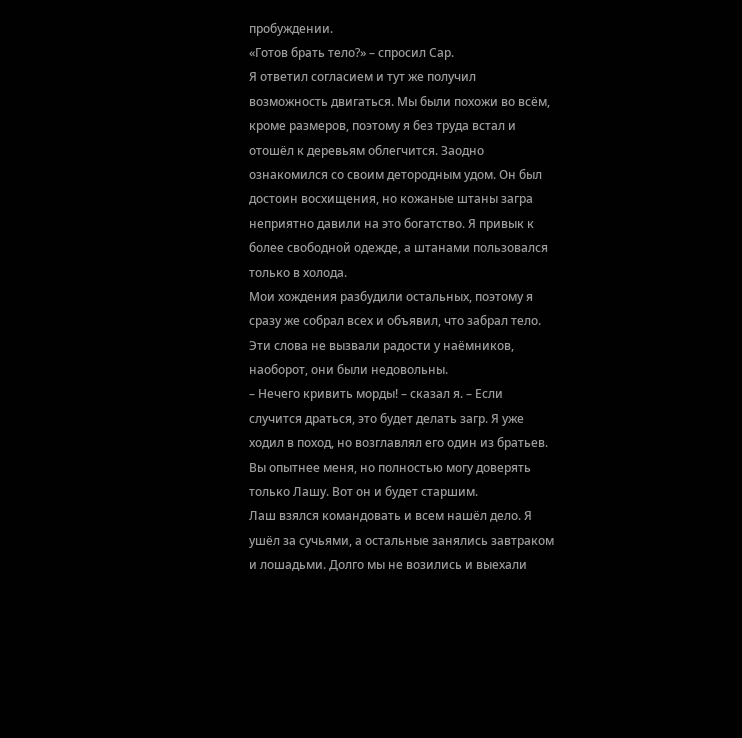пробуждении.
«Готов брать тело?» – спросил Сар.
Я ответил согласием и тут же получил возможность двигаться. Мы были похожи во всём, кроме размеров, поэтому я без труда встал и отошёл к деревьям облегчится. Заодно ознакомился со своим детородным удом. Он был достоин восхищения, но кожаные штаны загра неприятно давили на это богатство. Я привык к более свободной одежде, а штанами пользовался только в холода.
Мои хождения разбудили остальных, поэтому я сразу же собрал всех и объявил, что забрал тело. Эти слова не вызвали радости у наёмников, наоборот, они были недовольны.
– Нечего кривить морды! – сказал я. – Если случится драться, это будет делать загр. Я уже ходил в поход, но возглавлял его один из братьев. Вы опытнее меня, но полностью могу доверять только Лашу. Вот он и будет старшим.
Лаш взялся командовать и всем нашёл дело. Я ушёл за сучьями, а остальные занялись завтраком и лошадьми. Долго мы не возились и выехали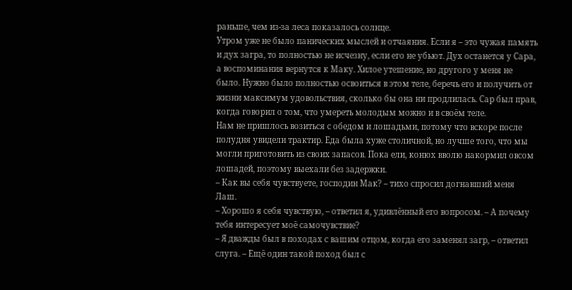раньше, чем из-за леса показалось солнце.
Утром уже не было панических мыслей и отчаяния. Если я – это чужая память и дух загра, то полностью не исчезну, если его не убьют. Дух останется у Сара, а воспоминания вернутся к Маку. Хилое утешение, но другого у меня не было. Нужно было полностью освоиться в этом теле, беречь его и получить от жизни максимум удовольствия, сколько бы она ни продлилась. Сар был прав, когда говорил о том, что умереть молодым можно и в своём теле.
Нам не пришлось возиться с обедом и лошадьми, потому что вскоре после полудня увидели трактир. Еда была хуже столичной, но лучше того, что мы могли приготовить из своих запасов. Пока ели, конюх вволю накормил овсом лошадей, поэтому выехали без задержки.
– Как вы себя чувствуете, господин Мак? – тихо спросил догнавший меня Лаш.
– Хорошо я себя чувствую, – ответил я, удивлённый его вопросом. – А почему тебя интересует моё самочувствие?
– Я дважды был в походах с вашим отцом, когда его заменял загр, – ответил слуга. – Ещё один такой поход был с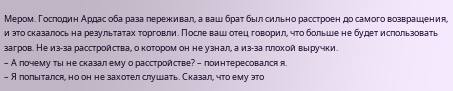Мером. Господин Ардас оба раза переживал, а ваш брат был сильно расстроен до самого возвращения, и это сказалось на результатах торговли. После ваш отец говорил, что больше не будет использовать загров. Не из-за расстройства, о котором он не узнал, а из-за плохой выручки.
– А почему ты не сказал ему о расстройстве? – поинтересовался я.
– Я попытался, но он не захотел слушать. Сказал, что ему это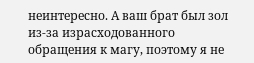неинтересно. А ваш брат был зол из-за израсходованного обращения к магу, поэтому я не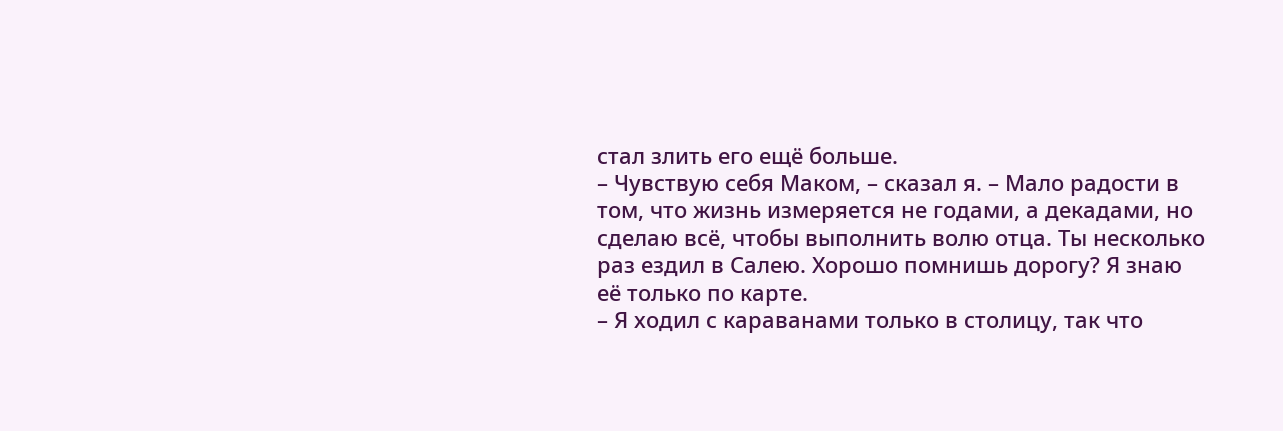стал злить его ещё больше.
– Чувствую себя Маком, – сказал я. – Мало радости в том, что жизнь измеряется не годами, а декадами, но сделаю всё, чтобы выполнить волю отца. Ты несколько раз ездил в Салею. Хорошо помнишь дорогу? Я знаю её только по карте.
– Я ходил с караванами только в столицу, так что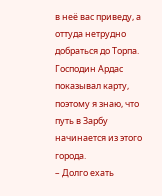в неё вас приведу, а оттуда нетрудно добраться до Торпа. Господин Ардас показывал карту, поэтому я знаю, что путь в Зарбу начинается из этого города.
– Долго ехать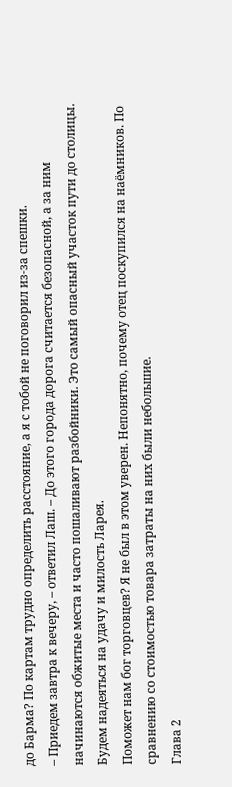до Барма? По картам трудно определить расстояние, а я с тобой не поговорил из-за спешки.
– Приедем завтра к вечеру, – ответил Лаш. – До этого города дорога считается безопасной, а за ним начинаются обжитые места и часто пошаливают разбойники. Это самый опасный участок пути до столицы. Будем надеяться на удачу и милость Ларея.
Поможет нам бог торговцев? Я не был в этом уверен. Непонятно, почему отец поскупился на наёмников. По сравнению со стоимостью товара затраты на них были небольшие.
Глава 2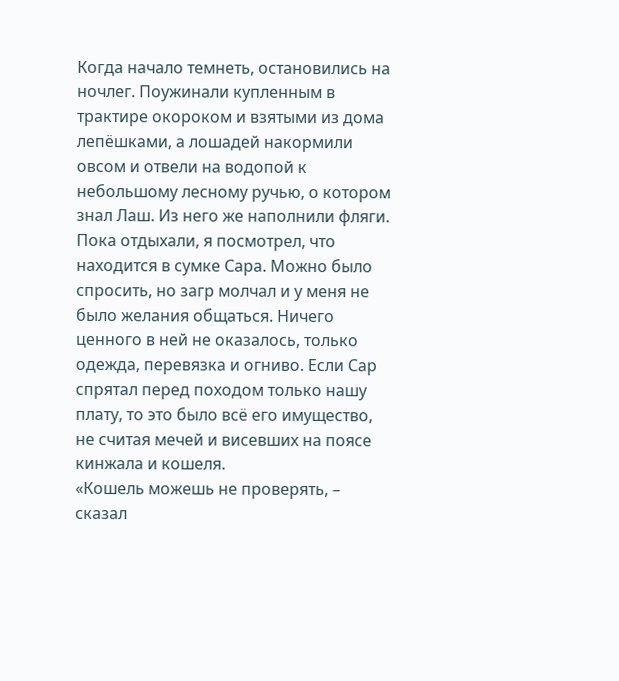Когда начало темнеть, остановились на ночлег. Поужинали купленным в трактире окороком и взятыми из дома лепёшками, а лошадей накормили овсом и отвели на водопой к небольшому лесному ручью, о котором знал Лаш. Из него же наполнили фляги. Пока отдыхали, я посмотрел, что находится в сумке Сара. Можно было спросить, но загр молчал и у меня не было желания общаться. Ничего ценного в ней не оказалось, только одежда, перевязка и огниво. Если Сар спрятал перед походом только нашу плату, то это было всё его имущество, не считая мечей и висевших на поясе кинжала и кошеля.
«Кошель можешь не проверять, – сказал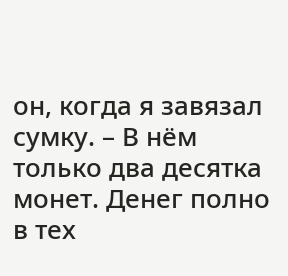он, когда я завязал сумку. – В нём только два десятка монет. Денег полно в тех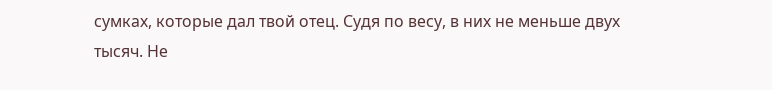сумках, которые дал твой отец. Судя по весу, в них не меньше двух тысяч. Не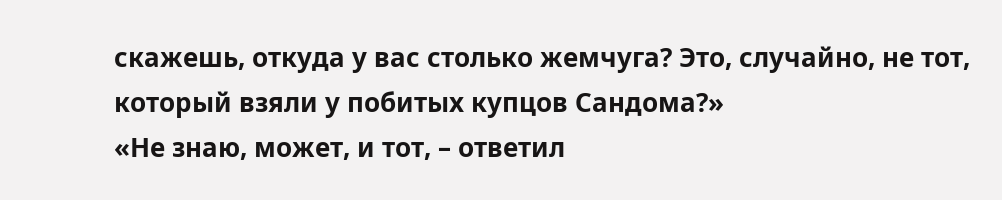скажешь, откуда у вас столько жемчуга? Это, случайно, не тот, который взяли у побитых купцов Сандома?»
«Не знаю, может, и тот, – ответил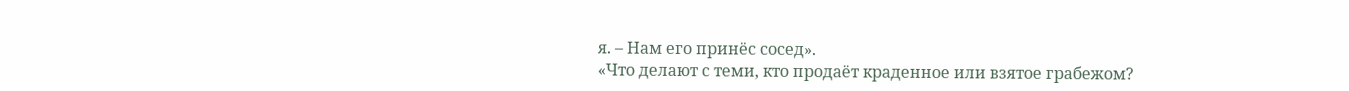я. – Нам его принёс сосед».
«Что делают с теми, кто продаёт краденное или взятое грабежом?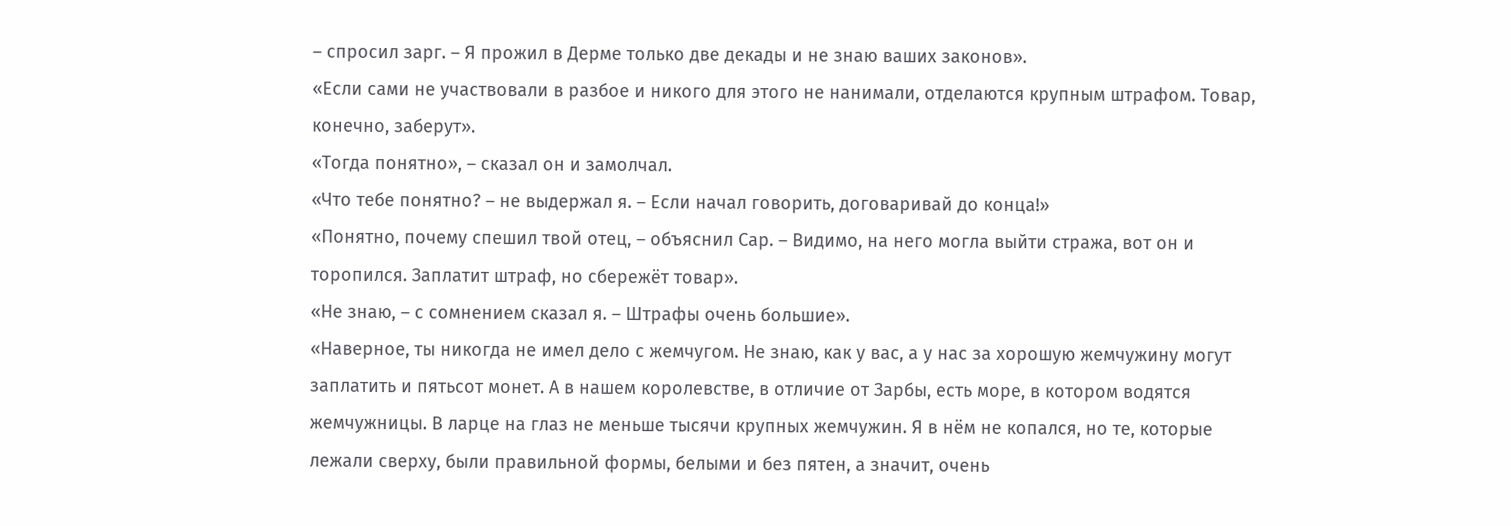– спросил зарг. – Я прожил в Дерме только две декады и не знаю ваших законов».
«Если сами не участвовали в разбое и никого для этого не нанимали, отделаются крупным штрафом. Товар, конечно, заберут».
«Тогда понятно», – сказал он и замолчал.
«Что тебе понятно? – не выдержал я. – Если начал говорить, договаривай до конца!»
«Понятно, почему спешил твой отец, – объяснил Сар. – Видимо, на него могла выйти стража, вот он и торопился. Заплатит штраф, но сбережёт товар».
«Не знаю, – с сомнением сказал я. – Штрафы очень большие».
«Наверное, ты никогда не имел дело с жемчугом. Не знаю, как у вас, а у нас за хорошую жемчужину могут заплатить и пятьсот монет. А в нашем королевстве, в отличие от Зарбы, есть море, в котором водятся жемчужницы. В ларце на глаз не меньше тысячи крупных жемчужин. Я в нём не копался, но те, которые лежали сверху, были правильной формы, белыми и без пятен, а значит, очень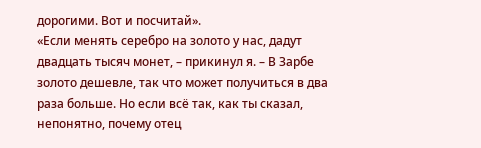дорогими. Вот и посчитай».
«Если менять серебро на золото у нас, дадут двадцать тысяч монет, – прикинул я. – В Зарбе золото дешевле, так что может получиться в два раза больше. Но если всё так, как ты сказал, непонятно, почему отец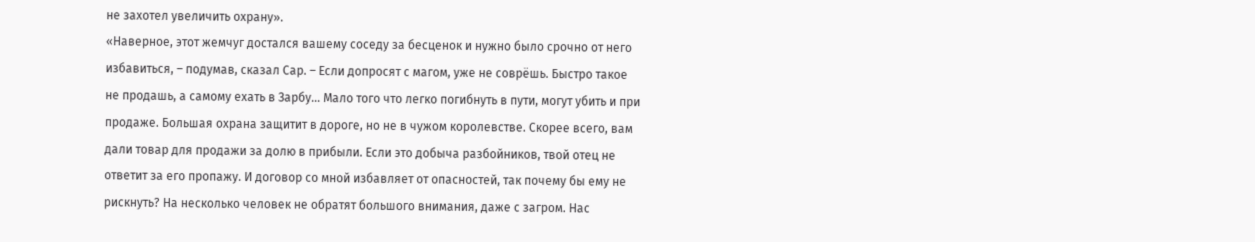не захотел увеличить охрану».
«Наверное, этот жемчуг достался вашему соседу за бесценок и нужно было срочно от него избавиться, – подумав, сказал Сар. – Если допросят с магом, уже не соврёшь. Быстро такое не продашь, а самому ехать в Зарбу… Мало того что легко погибнуть в пути, могут убить и при продаже. Большая охрана защитит в дороге, но не в чужом королевстве. Скорее всего, вам дали товар для продажи за долю в прибыли. Если это добыча разбойников, твой отец не ответит за его пропажу. И договор со мной избавляет от опасностей, так почему бы ему не рискнуть? На несколько человек не обратят большого внимания, даже с загром. Нас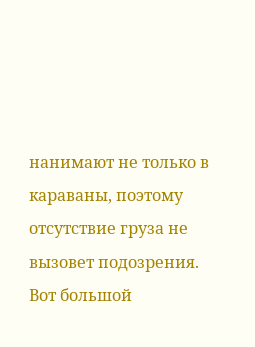нанимают не только в караваны, поэтому отсутствие груза не вызовет подозрения. Вот большой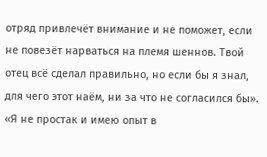отряд привлечёт внимание и не поможет, если не повезёт нарваться на племя шеннов. Твой отец всё сделал правильно, но если бы я знал, для чего этот наём, ни за что не согласился бы».
«Я не простак и имею опыт в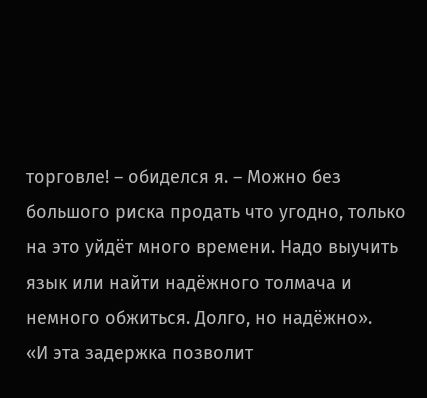торговле! – обиделся я. – Можно без большого риска продать что угодно, только на это уйдёт много времени. Надо выучить язык или найти надёжного толмача и немного обжиться. Долго, но надёжно».
«И эта задержка позволит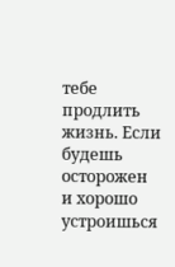тебе продлить жизнь. Если будешь осторожен и хорошо устроишься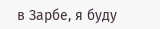в Зарбе, я буду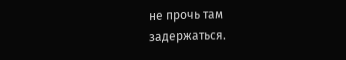не прочь там задержаться.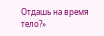Отдашь на время тело?»